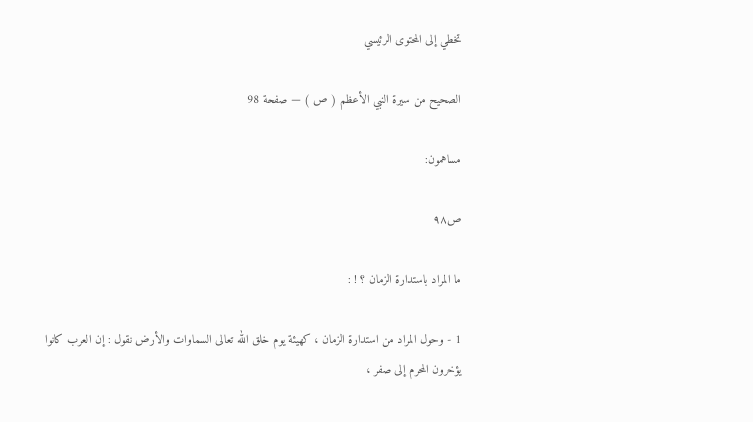تخطي إلى المحتوى الرئيسي

الصحيح من سيرة النبي الأعظم ( ص ) — صفحة 98

مساهمون:

ص٩٨

ما المراد باستدارة الزمان ؟ ! :

1 - وحول المراد من استدارة الزمان ، كهيئة يوم خلق الله تعالى السماوات والأرض نقول : إن العرب كانوا يؤخرون المحرم إلى صفر ،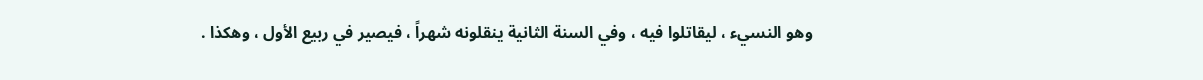وهو النسيء ، ليقاتلوا فيه ، وفي السنة الثانية ينقلونه شهراً ، فيصير في ربيع الأول ، وهكذا .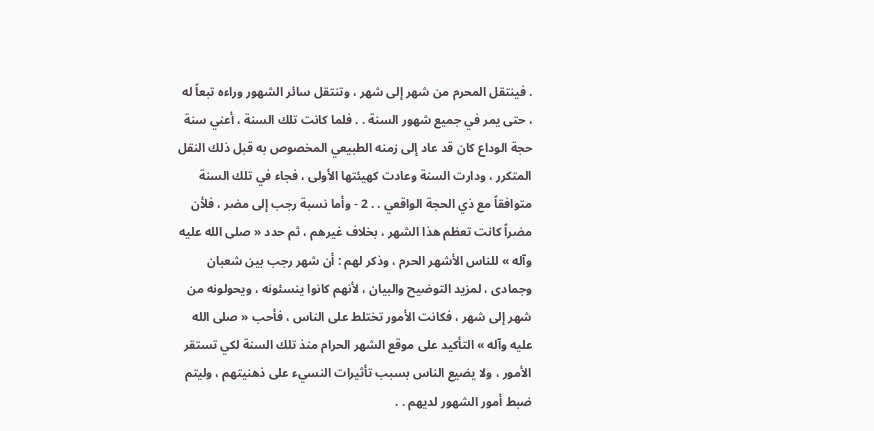. فينتقل المحرم من شهر إلى شهر ، وتنتقل سائر الشهور وراءه تبعاً له ، حتى يمر في جميع شهور السنة . . فلما كانت تلك السنة ، أعني سنة حجة الوداع كان قد عاد إلى زمنه الطبيعي المخصوص به قبل ذلك النقل المتكرر ، ودارت السنة وعادت كهيئتها الأولى ، فجاء في تلك السنة متوافقاً مع ذي الحجة الواقعي . . 2 - وأما نسبة رجب إلى مضر ، فلأن مضراً كانت تعظم هذا الشهر ، بخلاف غيرهم ، ثم حدد « صلى الله عليه وآله » للناس الأشهر الحرم ، وذكر لهم : أن شهر رجب بين شعبان وجمادى ، لمزيد التوضيح والبيان ، لأنهم كانوا ينسئونه ، ويحولونه من شهر إلى شهر ، فكانت الأمور تختلط على الناس ، فأحب « صلى الله عليه وآله » التأكيد على موقع الشهر الحرام منذ تلك السنة لكي تستقر الأمور ، ولا يضيع الناس بسبب تأثيرات النسيء على ذهنيتهم ، وليتم ضبط أمور الشهور لديهم . .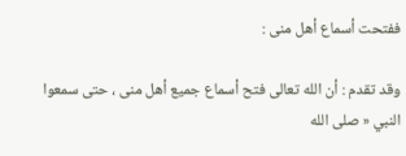ففتحت أسماع أهل منى :

وقد تقدم : أن الله تعالى فتح أسماع جميع أهل منى ، حتى سمعوا النبي « صلى الله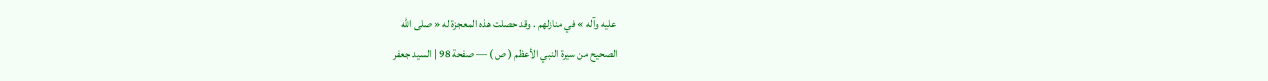عليه وآله » في منازلهم . وقد حصلت هذه المعجزة له « صلى الله
الصحيح من سيرة النبي الأعظم ( ص ) — صفحة 98 | السيد جعفر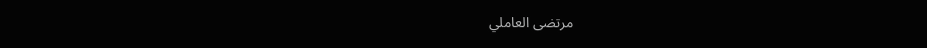مرتضى العاملي